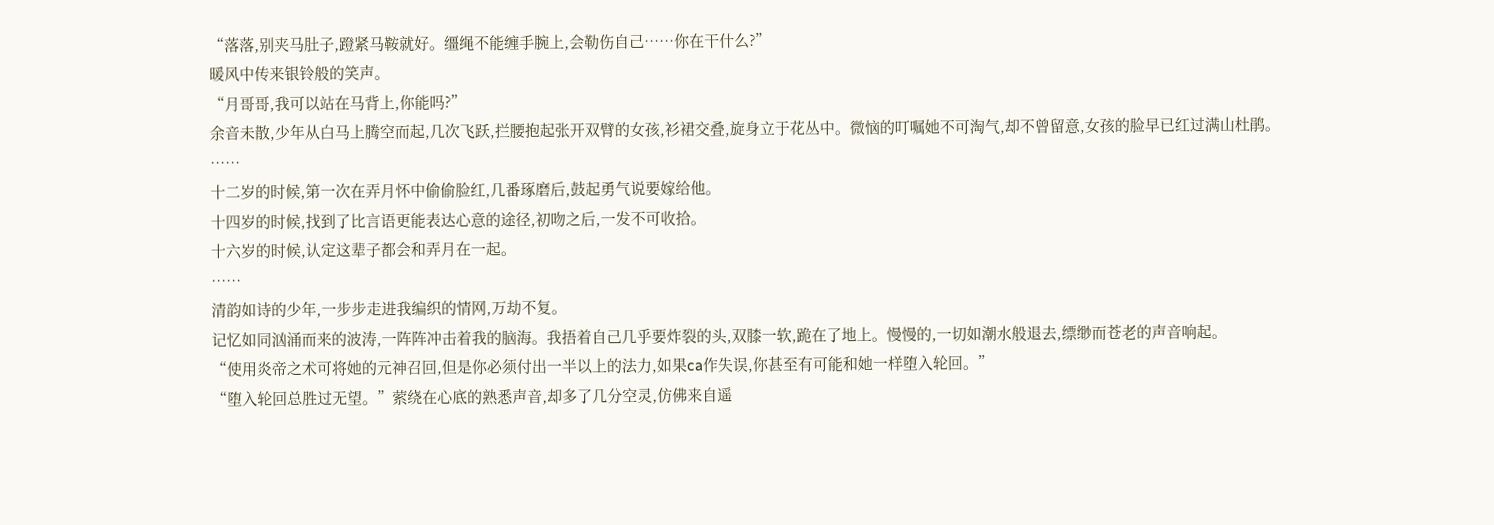“落落,别夹马肚子,蹬紧马鞍就好。缰绳不能缠手腕上,会勒伤自己……你在干什么?”
暖风中传来银铃般的笑声。
“月哥哥,我可以站在马背上,你能吗?”
余音未散,少年从白马上腾空而起,几次飞跃,拦腰抱起张开双臂的女孩,衫裙交叠,旋身立于花丛中。微恼的叮嘱她不可淘气,却不曾留意,女孩的脸早已红过满山杜鹃。
……
十二岁的时候,第一次在弄月怀中偷偷脸红,几番琢磨后,鼓起勇气说要嫁给他。
十四岁的时候,找到了比言语更能表达心意的途径,初吻之后,一发不可收拾。
十六岁的时候,认定这辈子都会和弄月在一起。
……
清韵如诗的少年,一步步走进我编织的情网,万劫不复。
记忆如同汹涌而来的波涛,一阵阵冲击着我的脑海。我捂着自己几乎要炸裂的头,双膝一软,跪在了地上。慢慢的,一切如潮水般退去,缥缈而苍老的声音响起。
“使用炎帝之术可将她的元神召回,但是你必须付出一半以上的法力,如果ca作失误,你甚至有可能和她一样堕入轮回。”
“堕入轮回总胜过无望。”萦绕在心底的熟悉声音,却多了几分空灵,仿佛来自遥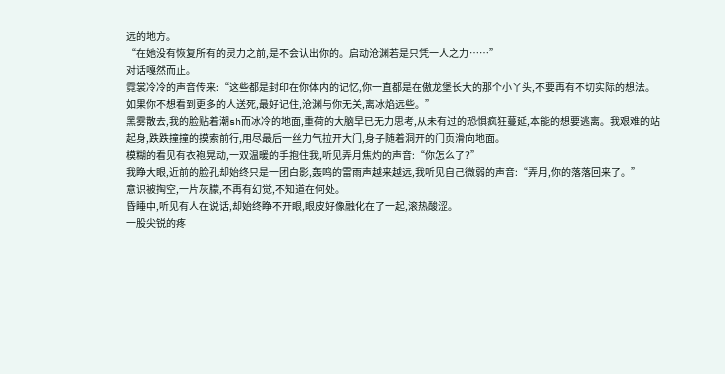远的地方。
“在她没有恢复所有的灵力之前,是不会认出你的。启动沧渊若是只凭一人之力……”
对话嘎然而止。
霓裳冷冷的声音传来:“这些都是封印在你体内的记忆,你一直都是在傲龙堡长大的那个小丫头,不要再有不切实际的想法。如果你不想看到更多的人送死,最好记住,沧渊与你无关,离冰焰远些。”
黑雾散去,我的脸贴着潮sh而冰冷的地面,重荷的大脑早已无力思考,从未有过的恐惧疯狂蔓延,本能的想要逃离。我艰难的站起身,跌跌撞撞的摸索前行,用尽最后一丝力气拉开大门,身子随着洞开的门页滑向地面。
模糊的看见有衣袍晃动,一双温暖的手抱住我,听见弄月焦灼的声音:“你怎么了?”
我睁大眼,近前的脸孔却始终只是一团白影,轰鸣的雷雨声越来越远,我听见自己微弱的声音:“弄月,你的落落回来了。”
意识被掏空,一片灰朦,不再有幻觉,不知道在何处。
昏睡中,听见有人在说话,却始终睁不开眼,眼皮好像融化在了一起,滚热酸涩。
一股尖锐的疼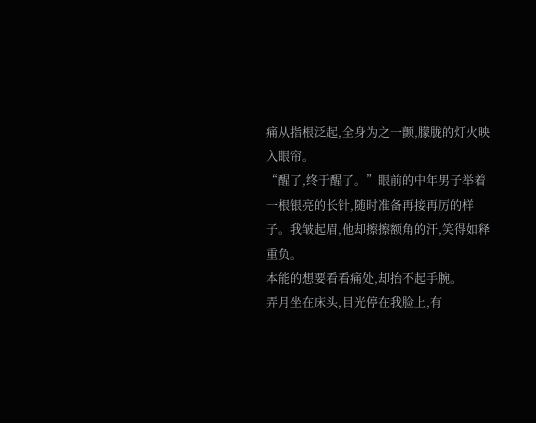痛从指根泛起,全身为之一颤,朦胧的灯火映入眼帘。
“醒了,终于醒了。”眼前的中年男子举着一根银亮的长针,随时准备再接再厉的样子。我皱起眉,他却擦擦额角的汗,笑得如释重负。
本能的想要看看痛处,却抬不起手腕。
弄月坐在床头,目光停在我脸上,有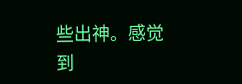些出神。感觉到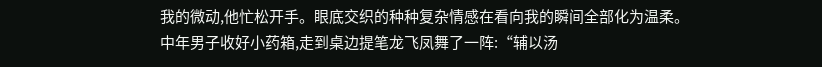我的微动,他忙松开手。眼底交织的种种复杂情感在看向我的瞬间全部化为温柔。
中年男子收好小药箱,走到桌边提笔龙飞凤舞了一阵:“辅以汤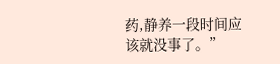药,静养一段时间应该就没事了。”